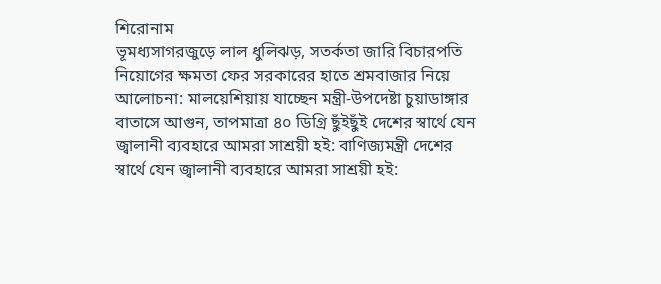শিরোনাম
ভূমধ্যসাগরজুড়ে লাল ধুলিঝড়, সতর্কতা জারি বিচারপতি নিয়োগের ক্ষমতা ফের সরকারের হাতে শ্রমবাজার নিয়ে আলোচনা: মালয়েশিয়ায় যাচ্ছেন মন্ত্রী-উপদেষ্টা চুয়াডাঙ্গার বাতাসে আগুন, তাপমাত্রা ৪০ ডিগ্রি ছুঁইছুঁই দেশের স্বার্থে যেন জ্বালানী ব্যবহারে আমরা সাশ্রয়ী হই: বাণিজ্যমন্ত্রী দেশের স্বার্থে যেন জ্বালানী ব্যবহারে আমরা সাশ্রয়ী হই: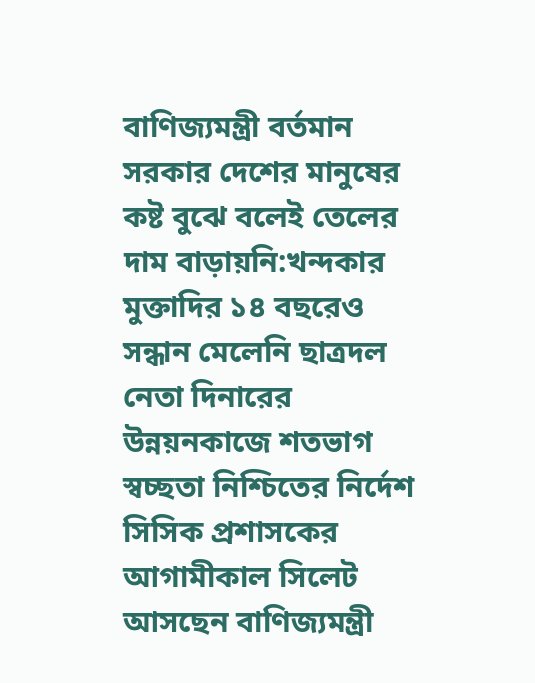বাণিজ্যমন্ত্রী বর্তমান সরকার দেশের মানুষের কষ্ট বুঝে বলেই তেলের দাম বাড়ায়নি:খন্দকার মুক্তাদির ১৪ বছরেও সন্ধান মেলেনি ছাত্রদল নেতা দিনারের উন্নয়নকাজে শতভাগ স্বচ্ছতা নিশ্চিতের নির্দেশ সিসিক প্রশাসকের আগামীকাল সিলেট আসছেন বাণিজ্যমন্ত্রী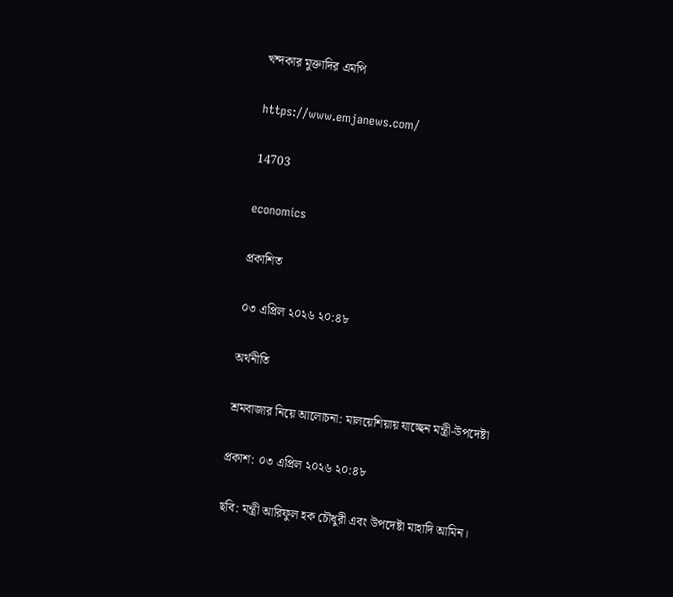খন্দকার মুক্তাদির এমপি

https://www.emjanews.com/

14703

economics

প্রকাশিত

০৩ এপ্রিল ২০২৬ ২০:৪৮

অর্থনীতি

শ্রমবাজার নিয়ে আলোচনা: মালয়েশিয়ায় যাচ্ছেন মন্ত্রী-উপদেষ্টা

প্রকাশ: ০৩ এপ্রিল ২০২৬ ২০:৪৮

ছবি: মন্ত্রী আরিফুল হক চৌধুরী এবং উপদেষ্টা মাহাদি আমিন।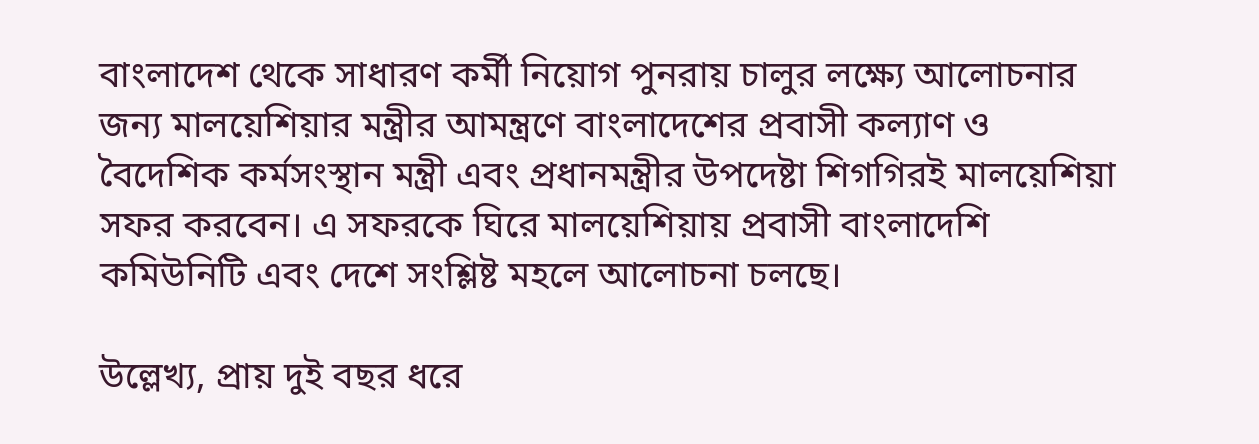বাংলাদেশ থেকে সাধারণ কর্মী নিয়োগ পুনরায় চালুর লক্ষ্যে আলোচনার জন্য মালয়েশিয়ার মন্ত্রীর আমন্ত্রণে বাংলাদেশের প্রবাসী কল্যাণ ও বৈদেশিক কর্মসংস্থান মন্ত্রী এবং প্রধানমন্ত্রীর উপদেষ্টা শিগগিরই মালয়েশিয়া সফর করবেন। এ সফরকে ঘিরে মালয়েশিয়ায় প্রবাসী বাংলাদেশি কমিউনিটি এবং দেশে সংশ্লিষ্ট মহলে আলোচনা চলছে।

উল্লেখ্য, প্রায় দুই বছর ধরে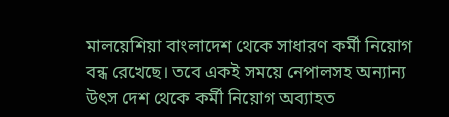মালয়েশিয়া বাংলাদেশ থেকে সাধারণ কর্মী নিয়োগ বন্ধ রেখেছে। তবে একই সময়ে নেপালসহ অন্যান্য উৎস দেশ থেকে কর্মী নিয়োগ অব্যাহত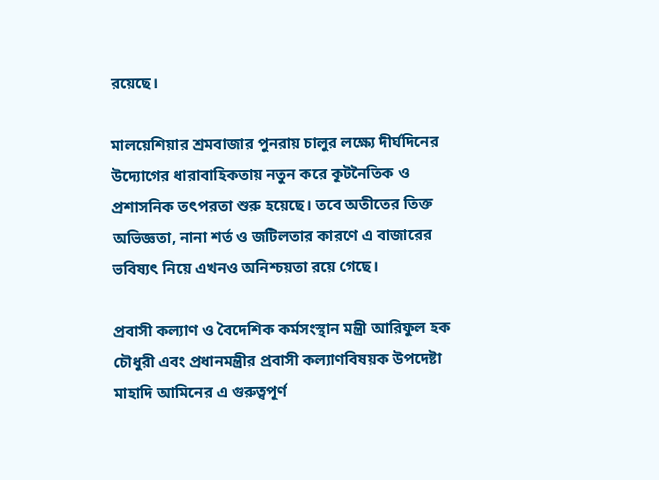রয়েছে।

মালয়েশিয়ার শ্রমবাজার পুনরায় চালুর লক্ষ্যে দীর্ঘদিনের উদ্যোগের ধারাবাহিকতায় নতুন করে কূটনৈতিক ও প্রশাসনিক তৎপরতা শুরু হয়েছে। তবে অতীতের তিক্ত অভিজ্ঞতা, নানা শর্ত ও জটিলতার কারণে এ বাজারের ভবিষ্যৎ নিয়ে এখনও অনিশ্চয়তা রয়ে গেছে।

প্রবাসী কল্যাণ ও বৈদেশিক কর্মসংস্থান মন্ত্রী আরিফুল হক চৌধুরী এবং প্রধানমন্ত্রীর প্রবাসী কল্যাণবিষয়ক উপদেষ্টা মাহাদি আমিনের এ গুরুত্বপূর্ণ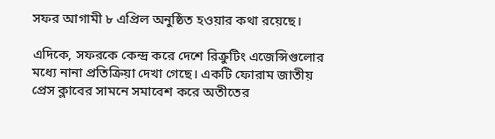সফর আগামী ৮ এপ্রিল অনুষ্ঠিত হওয়ার কথা রয়েছে।

এদিকে, সফরকে কেন্দ্র করে দেশে রিক্রুটিং এজেন্সিগুলোর মধ্যে নানা প্রতিক্রিয়া দেখা গেছে। একটি ফোরাম জাতীয় প্রেস ক্লাবের সামনে সমাবেশ করে অতীতের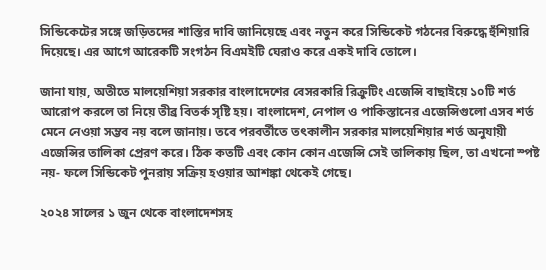সিন্ডিকেটের সঙ্গে জড়িতদের শাস্তির দাবি জানিয়েছে এবং নতুন করে সিন্ডিকেট গঠনের বিরুদ্ধে হুঁশিয়ারি দিয়েছে। এর আগে আরেকটি সংগঠন বিএমইটি ঘেরাও করে একই দাবি তোলে।

জানা যায়, অতীতে মালয়েশিয়া সরকার বাংলাদেশের বেসরকারি রিক্রুটিং এজেন্সি বাছাইয়ে ১০টি শর্ত আরোপ করলে তা নিয়ে তীব্র বিতর্ক সৃষ্টি হয়। বাংলাদেশ, নেপাল ও পাকিস্তানের এজেন্সিগুলো এসব শর্ত মেনে নেওয়া সম্ভব নয় বলে জানায়। তবে পরবর্তীতে তৎকালীন সরকার মালয়েশিয়ার শর্ত অনুযায়ী এজেন্সির তালিকা প্রেরণ করে। ঠিক কতটি এবং কোন কোন এজেন্সি সেই তালিকায় ছিল, তা এখনো স্পষ্ট নয়- ফলে সিন্ডিকেট পুনরায় সক্রিয় হওয়ার আশঙ্কা থেকেই গেছে।

২০২৪ সালের ১ জুন থেকে বাংলাদেশসহ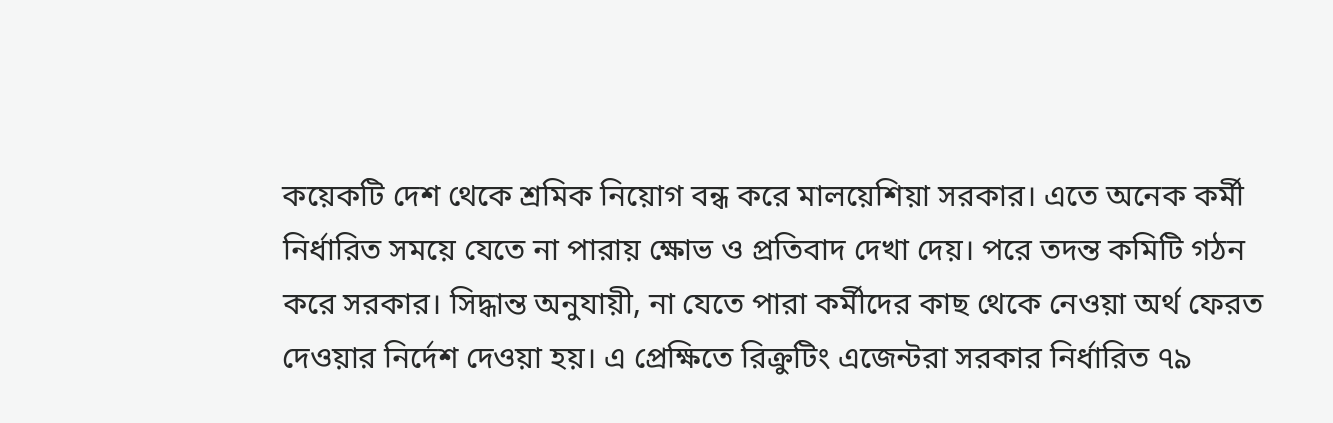কয়েকটি দেশ থেকে শ্রমিক নিয়োগ বন্ধ করে মালয়েশিয়া সরকার। এতে অনেক কর্মী নির্ধারিত সময়ে যেতে না পারায় ক্ষোভ ও প্রতিবাদ দেখা দেয়। পরে তদন্ত কমিটি গঠন করে সরকার। সিদ্ধান্ত অনুযায়ী, না যেতে পারা কর্মীদের কাছ থেকে নেওয়া অর্থ ফেরত দেওয়ার নির্দেশ দেওয়া হয়। এ প্রেক্ষিতে রিক্রুটিং এজেন্টরা সরকার নির্ধারিত ৭৯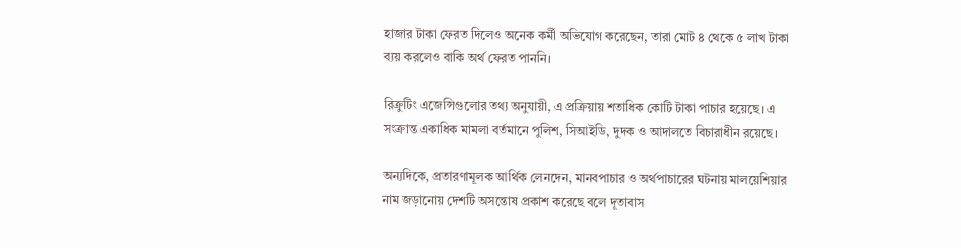হাজার টাকা ফেরত দিলেও অনেক কর্মী অভিযোগ করেছেন, তারা মোট ৪ থেকে ৫ লাখ টাকা ব্যয় করলেও বাকি অর্থ ফেরত পাননি।

রিক্রুটিং এজেন্সিগুলোর তথ্য অনুযায়ী, এ প্রক্রিয়ায় শতাধিক কোটি টাকা পাচার হয়েছে। এ সংক্রান্ত একাধিক মামলা বর্তমানে পুলিশ, সিআইডি, দুদক ও আদালতে বিচারাধীন রয়েছে।

অন্যদিকে, প্রতারণামূলক আর্থিক লেনদেন, মানবপাচার ও অর্থপাচারের ঘটনায় মালয়েশিয়ার নাম জড়ানোয় দেশটি অসন্তোষ প্রকাশ করেছে বলে দূতাবাস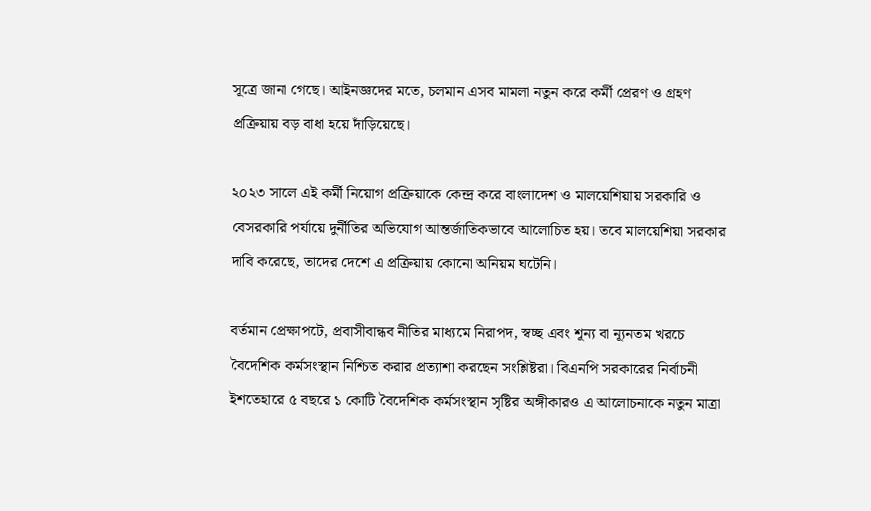সূত্রে জানা গেছে। আইনজ্ঞদের মতে, চলমান এসব মামলা নতুন করে কর্মী প্রেরণ ও গ্রহণ প্রক্রিয়ায় বড় বাধা হয়ে দাঁড়িয়েছে।

২০২৩ সালে এই কর্মী নিয়োগ প্রক্রিয়াকে কেন্দ্র করে বাংলাদেশ ও মালয়েশিয়ায় সরকারি ও বেসরকারি পর্যায়ে দুর্নীতির অভিযোগ আন্তর্জাতিকভাবে আলোচিত হয়। তবে মালয়েশিয়া সরকার দাবি করেছে, তাদের দেশে এ প্রক্রিয়ায় কোনো অনিয়ম ঘটেনি।

বর্তমান প্রেক্ষাপটে, প্রবাসীবান্ধব নীতির মাধ্যমে নিরাপদ, স্বচ্ছ এবং শূন্য বা ন্যূনতম খরচে বৈদেশিক কর্মসংস্থান নিশ্চিত করার প্রত্যাশা করছেন সংশ্লিষ্টরা। বিএনপি সরকারের নির্বাচনী ইশতেহারে ৫ বছরে ১ কোটি বৈদেশিক কর্মসংস্থান সৃষ্টির অঙ্গীকারও এ আলোচনাকে নতুন মাত্রা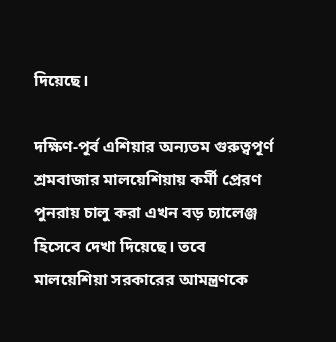দিয়েছে।

দক্ষিণ-পূর্ব এশিয়ার অন্যতম গুরুত্বপূর্ণ শ্রমবাজার মালয়েশিয়ায় কর্মী প্রেরণ পুনরায় চালু করা এখন বড় চ্যালেঞ্জ হিসেবে দেখা দিয়েছে। তবে মালয়েশিয়া সরকারের আমন্ত্রণকে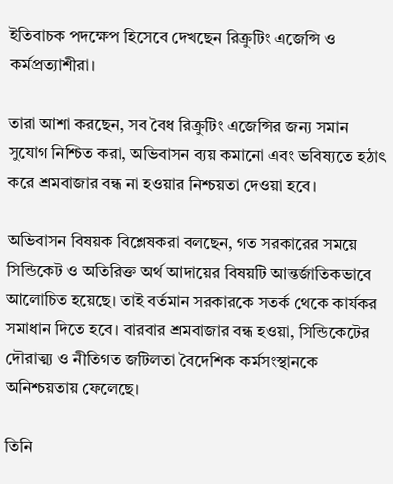ইতিবাচক পদক্ষেপ হিসেবে দেখছেন রিক্রুটিং এজেন্সি ও কর্মপ্রত্যাশীরা।

তারা আশা করছেন, সব বৈধ রিক্রুটিং এজেন্সির জন্য সমান সুযোগ নিশ্চিত করা, অভিবাসন ব্যয় কমানো এবং ভবিষ্যতে হঠাৎ করে শ্রমবাজার বন্ধ না হওয়ার নিশ্চয়তা দেওয়া হবে।

অভিবাসন বিষয়ক বিশ্লেষকরা বলছেন, গত সরকারের সময়ে সিন্ডিকেট ও অতিরিক্ত অর্থ আদায়ের বিষয়টি আন্তর্জাতিকভাবে আলোচিত হয়েছে। তাই বর্তমান সরকারকে সতর্ক থেকে কার্যকর সমাধান দিতে হবে। বারবার শ্রমবাজার বন্ধ হওয়া, সিন্ডিকেটের দৌরাত্ম্য ও নীতিগত জটিলতা বৈদেশিক কর্মসংস্থানকে অনিশ্চয়তায় ফেলেছে।

তিনি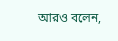আরও বলেন,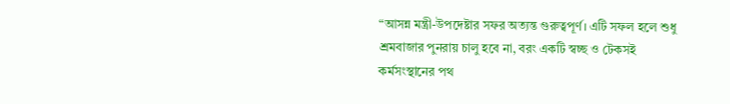“আসন্ন মন্ত্রী-উপদেষ্টার সফর অত্যন্ত গুরুত্বপূর্ণ। এটি সফল হলে শুধু শ্রমবাজার পুনরায় চালু হবে না, বরং একটি স্বচ্ছ ও টেকসই কর্মসংস্থানের পথ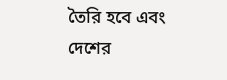তৈরি হবে এবং দেশের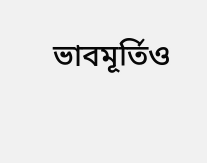ভাবমূর্তিও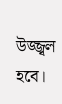উজ্জ্বল হবে।